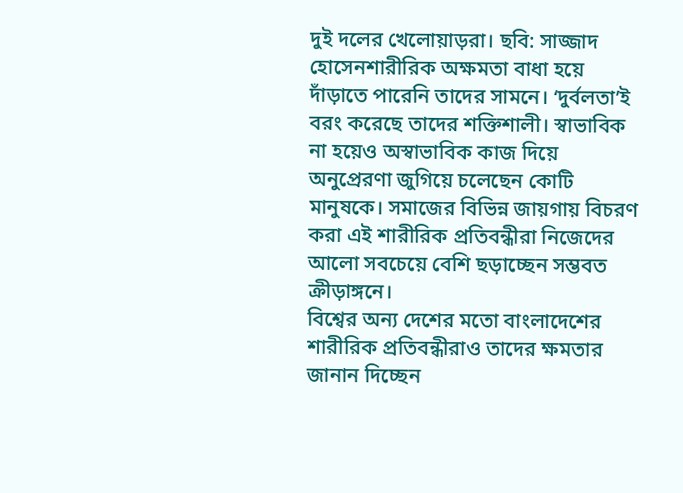দুই দলের খেলোয়াড়রা। ছবি: সাজ্জাদ হোসেনশারীরিক অক্ষমতা বাধা হয়ে দাঁড়াতে পারেনি তাদের সামনে। ‘দুর্বলতা’ই বরং করেছে তাদের শক্তিশালী। স্বাভাবিক না হয়েও অস্বাভাবিক কাজ দিয়ে অনুপ্রেরণা জুগিয়ে চলেছেন কোটি মানুষকে। সমাজের বিভিন্ন জায়গায় বিচরণ করা এই শারীরিক প্রতিবন্ধীরা নিজেদের আলো সবচেয়ে বেশি ছড়াচ্ছেন সম্ভবত ক্রীড়াঙ্গনে।
বিশ্বের অন্য দেশের মতো বাংলাদেশের শারীরিক প্রতিবন্ধীরাও তাদের ক্ষমতার জানান দিচ্ছেন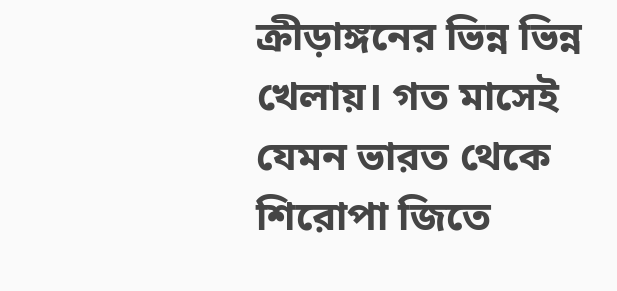ক্রীড়াঙ্গনের ভিন্ন ভিন্ন খেলায়। গত মাসেই যেমন ভারত থেকে শিরোপা জিতে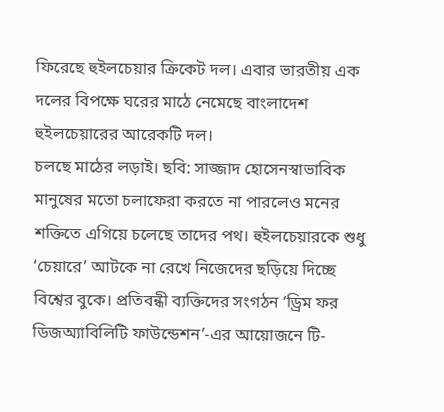ফিরেছে হুইলচেয়ার ক্রিকেট দল। এবার ভারতীয় এক দলের বিপক্ষে ঘরের মাঠে নেমেছে বাংলাদেশ হুইলচেয়ারের আরেকটি দল।
চলছে মাঠের লড়াই। ছবি: সাজ্জাদ হোসেনস্বাভাবিক মানুষের মতো চলাফেরা করতে না পারলেও মনের শক্তিতে এগিয়ে চলেছে তাদের পথ। হুইলচেয়ারকে শুধু ‘চেয়ারে’ আটকে না রেখে নিজেদের ছড়িয়ে দিচ্ছে বিশ্বের বুকে। প্রতিবন্ধী ব্যক্তিদের সংগঠন ‘ড্রিম ফর ডিজঅ্যাবিলিটি ফাউন্ডেশন’-এর আয়োজনে টি-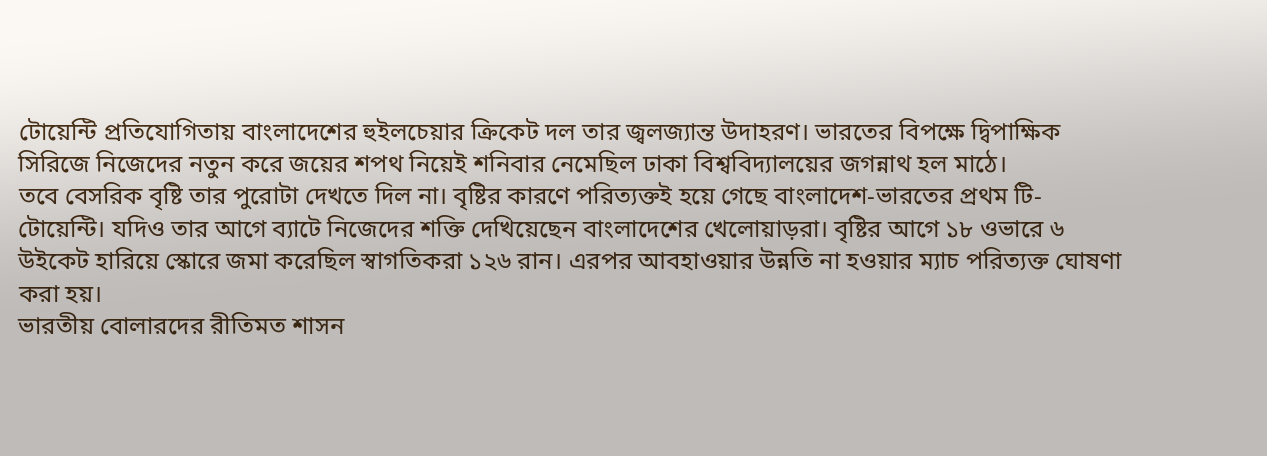টোয়েন্টি প্রতিযোগিতায় বাংলাদেশের হুইলচেয়ার ক্রিকেট দল তার জ্বলজ্যান্ত উদাহরণ। ভারতের বিপক্ষে দ্বিপাক্ষিক সিরিজে নিজেদের নতুন করে জয়ের শপথ নিয়েই শনিবার নেমেছিল ঢাকা বিশ্ববিদ্যালয়ের জগন্নাথ হল মাঠে।
তবে বেসরিক বৃষ্টি তার পুরোটা দেখতে দিল না। বৃষ্টির কারণে পরিত্যক্তই হয়ে গেছে বাংলাদেশ-ভারতের প্রথম টি-টোয়েন্টি। যদিও তার আগে ব্যাটে নিজেদের শক্তি দেখিয়েছেন বাংলাদেশের খেলোয়াড়রা। বৃষ্টির আগে ১৮ ওভারে ৬ উইকেট হারিয়ে স্কোরে জমা করেছিল স্বাগতিকরা ১২৬ রান। এরপর আবহাওয়ার উন্নতি না হওয়ার ম্যাচ পরিত্যক্ত ঘোষণা করা হয়।
ভারতীয় বোলারদের রীতিমত শাসন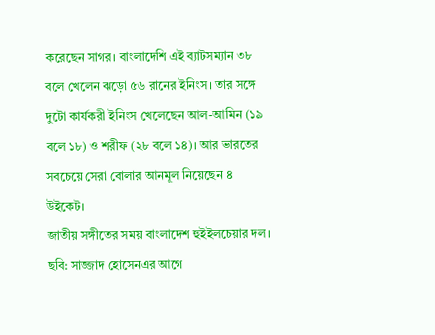করেছেন সাগর। বাংলাদেশি এই ব্যাটসম্যান ৩৮ বলে খেলেন ঝড়ো ৫৬ রানের ইনিংস। তার সঙ্গে দুটো কার্যকরী ইনিংস খেলেছেন আল-আমিন (১৯ বলে ১৮) ও শরীফ (২৮ বলে ১৪)। আর ভারতের সবচেয়ে সেরা বোলার আনমূল নিয়েছেন ৪ উইকেট।
জাতীয় সঙ্গীতের সময় বাংলাদেশ হুইইলচেয়ার দল। ছবি: সাজ্জাদ হোসেনএর আগে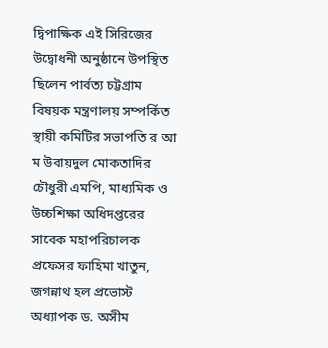দ্বিপাক্ষিক এই সিরিজের উদ্বোধনী অনুষ্ঠানে উপস্থিত ছিলেন পার্বত্য চট্টগ্রাম বিষয়ক মন্ত্রণালয় সম্পর্কিত স্থায়ী কমিটির সভাপতি র আ ম উবায়দুল মোকতাদির চৌধুরী এমপি, মাধ্যমিক ও উচ্চশিক্ষা অধিদপ্তরের সাবেক মহাপরিচালক প্রফেসর ফাহিমা খাতুন, জগন্নাথ হল প্রভোস্ট অধ্যাপক ড. অসীম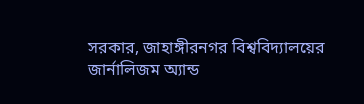সরকার, জাহাঙ্গীরনগর বিশ্ববিদ্যালয়ের জার্নালিজম অ্যান্ড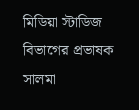মিডিয়া স্টাডিজ বিভাগের প্রভাষক সালমা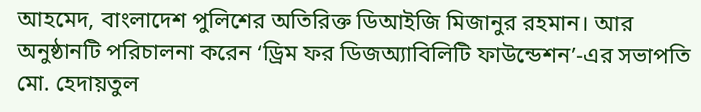আহমেদ, বাংলাদেশ পুলিশের অতিরিক্ত ডিআইজি মিজানুর রহমান। আর অনুষ্ঠানটি পরিচালনা করেন ‘ড্রিম ফর ডিজঅ্যাবিলিটি ফাউন্ডেশন’-এর সভাপতি মো. হেদায়তুল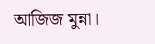আজিজ মুন্না।